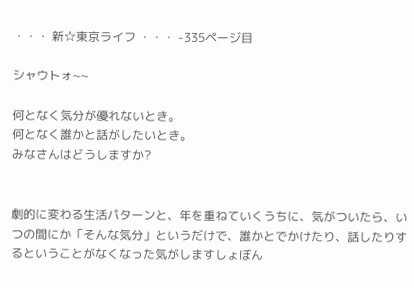・・・ 新☆東京ライフ ・・・ -335ページ目

シャウトォ~~

何となく気分が優れないとき。
何となく誰かと話がしたいとき。
みなさんはどうしますか?


劇的に変わる生活パターンと、年を重ねていくうちに、気がついたら、いつの間にか「そんな気分」というだけで、誰かとでかけたり、話したりするということがなくなった気がしますしょぼん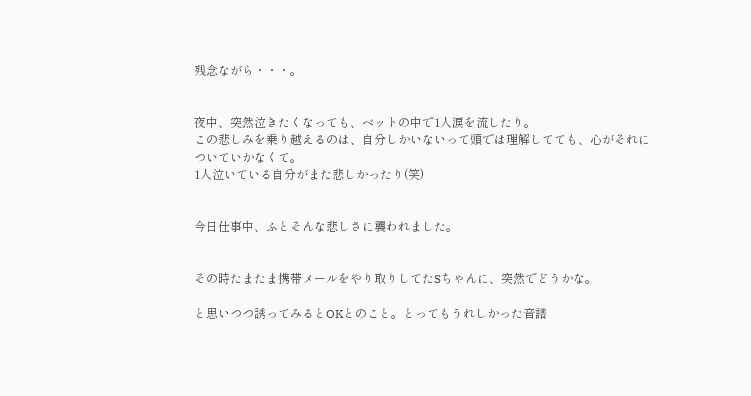残念ながら・・・。


夜中、突然泣きたくなっても、ベットの中で1人涙を流したり。
この悲しみを乗り越えるのは、自分しかいないって頭では理解してても、心がそれについていかなくて。
1人泣いている自分がまた悲しかったり(笑)


今日仕事中、ふとそんな悲しさに襲われました。


その時たまたま携帯メールをやり取りしてたSちゃんに、突然でどうかな。

と思いつつ誘ってみるとOKとのこと。とってもうれしかった音譜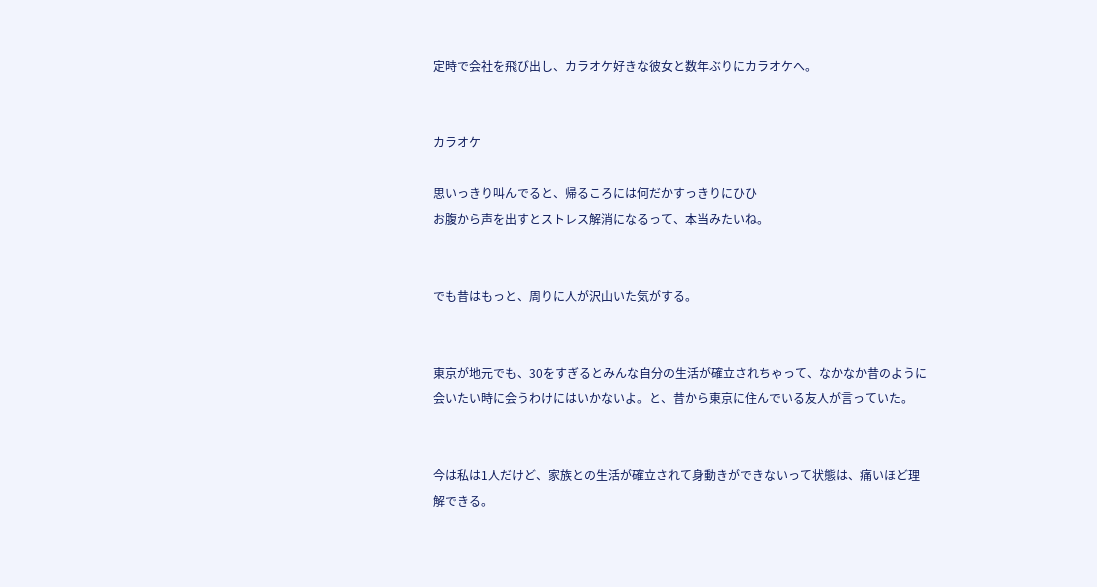定時で会社を飛び出し、カラオケ好きな彼女と数年ぶりにカラオケへ。


カラオケ

思いっきり叫んでると、帰るころには何だかすっきりにひひ
お腹から声を出すとストレス解消になるって、本当みたいね。


でも昔はもっと、周りに人が沢山いた気がする。


東京が地元でも、30をすぎるとみんな自分の生活が確立されちゃって、なかなか昔のように会いたい時に会うわけにはいかないよ。と、昔から東京に住んでいる友人が言っていた。


今は私は1人だけど、家族との生活が確立されて身動きができないって状態は、痛いほど理解できる。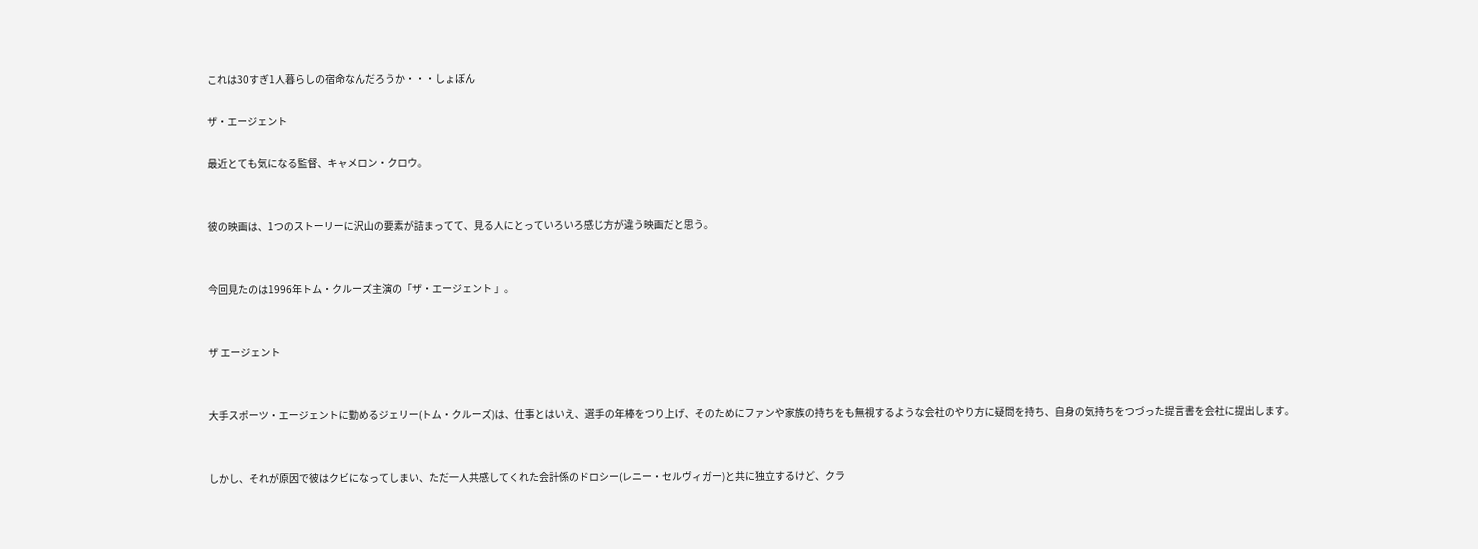これは30すぎ1人暮らしの宿命なんだろうか・・・しょぼん

ザ・エージェント

最近とても気になる監督、キャメロン・クロウ。


彼の映画は、1つのストーリーに沢山の要素が詰まってて、見る人にとっていろいろ感じ方が違う映画だと思う。


今回見たのは1996年トム・クルーズ主演の「ザ・エージェント 」。


ザ エージェント


大手スポーツ・エージェントに勤めるジェリー(トム・クルーズ)は、仕事とはいえ、選手の年棒をつり上げ、そのためにファンや家族の持ちをも無視するような会社のやり方に疑問を持ち、自身の気持ちをつづった提言書を会社に提出します。


しかし、それが原因で彼はクビになってしまい、ただ一人共感してくれた会計係のドロシー(レニー・セルヴィガー)と共に独立するけど、クラ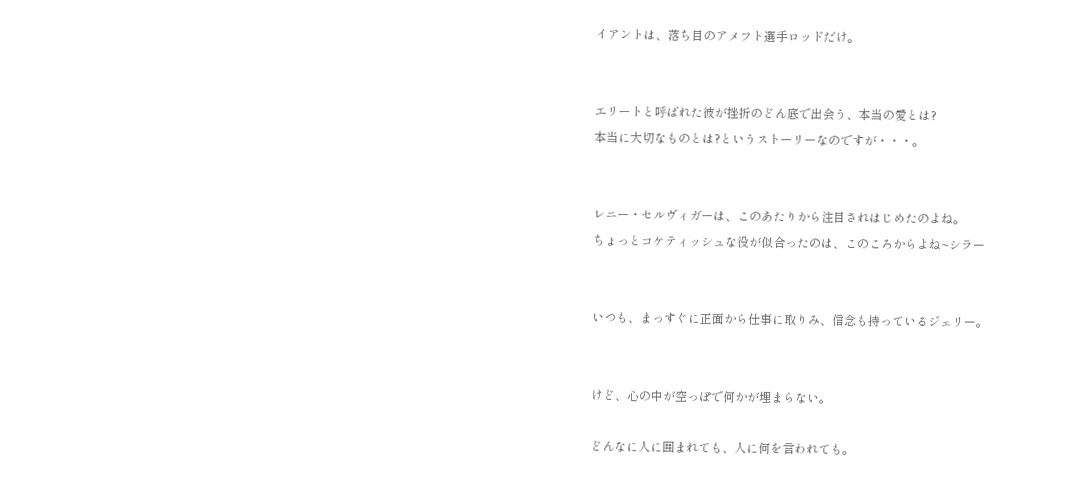イアントは、落ち目のアメフト選手ロッドだけ。


エリートと呼ばれた彼が挫折のどん底で出会う、本当の愛とは?
本当に大切なものとは?というストーリーなのですが・・・。


レニー・セルヴィガーは、このあたりから注目されはじめたのよね。
ちょっとコケティッシュな役が似合ったのは、このころからよね~シラー


いつも、まっすぐに正面から仕事に取りみ、信念も持っているジェリー。


けど、心の中が空っぽで何かが埋まらない。

どんなに人に囲まれても、人に何を言われても。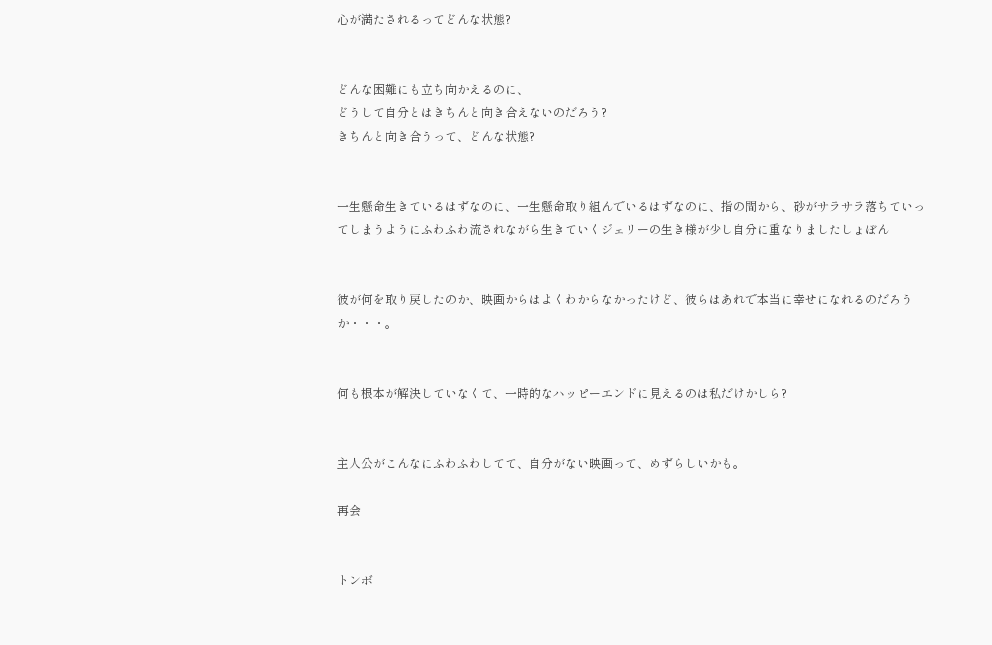心が満たされるってどんな状態?


どんな困難にも立ち向かえるのに、
どうして自分とはきちんと向き合えないのだろう?
きちんと向き合うって、どんな状態?


一生懸命生きているはずなのに、一生懸命取り組んでいるはずなのに、指の間から、砂がサラサラ落ちていってしまうようにふわふわ流されながら生きていくジェリーの生き様が少し自分に重なりましたしょぼん


彼が何を取り戻したのか、映画からはよくわからなかったけど、彼らはあれで本当に幸せになれるのだろうか・・・。


何も根本が解決していなくて、一時的なハッピーエンドに見えるのは私だけかしら?


主人公がこんなにふわふわしてて、自分がない映画って、めずらしいかも。

再会


トンボ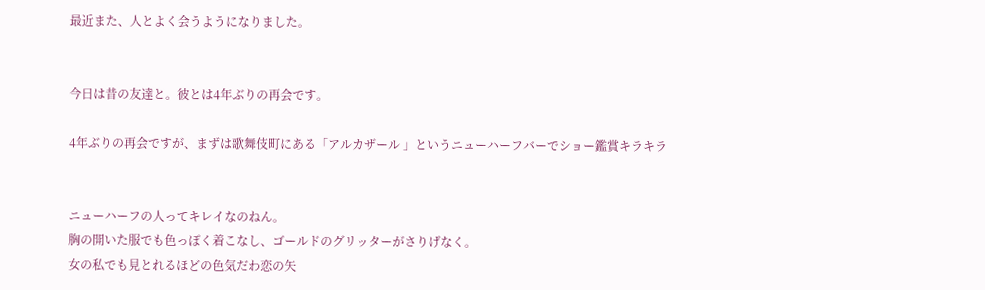最近また、人とよく会うようになりました。


今日は昔の友達と。彼とは4年ぶりの再会です。

4年ぶりの再会ですが、まずは歌舞伎町にある「アルカザール 」というニューハーフバーでショー鑑賞キラキラ


ニューハーフの人ってキレイなのねん。
胸の開いた服でも色っぽく着こなし、ゴールドのグリッターがさりげなく。
女の私でも見とれるほどの色気だわ恋の矢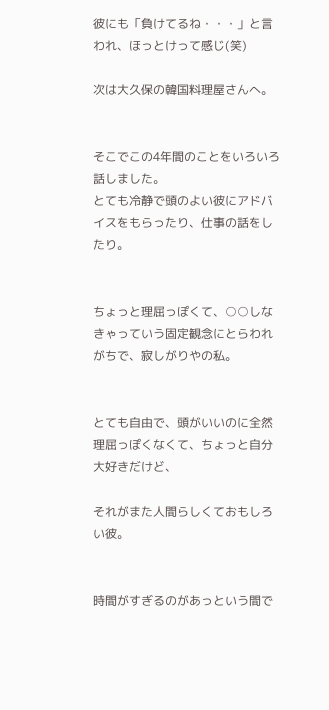彼にも「負けてるね・・・」と言われ、ほっとけって感じ(笑)

次は大久保の韓国料理屋さんへ。


そこでこの4年間のことをいろいろ話しました。
とても冷静で頭のよい彼にアドバイスをもらったり、仕事の話をしたり。


ちょっと理屈っぽくて、○○しなきゃっていう固定観念にとらわれがちで、寂しがりやの私。


とても自由で、頭がいいのに全然理屈っぽくなくて、ちょっと自分大好きだけど、

それがまた人間らしくておもしろい彼。


時間がすぎるのがあっという間で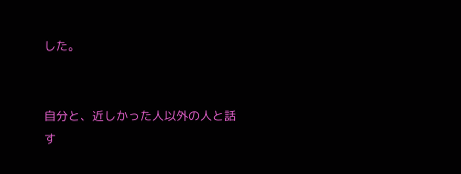した。


自分と、近しかった人以外の人と話す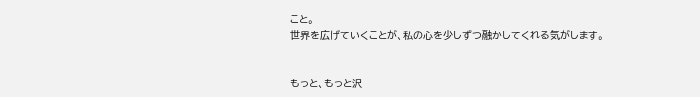こと。
世界を広げていくことが、私の心を少しずつ融かしてくれる気がします。


もっと、もっと沢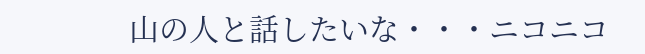山の人と話したいな・・・ニコニコ